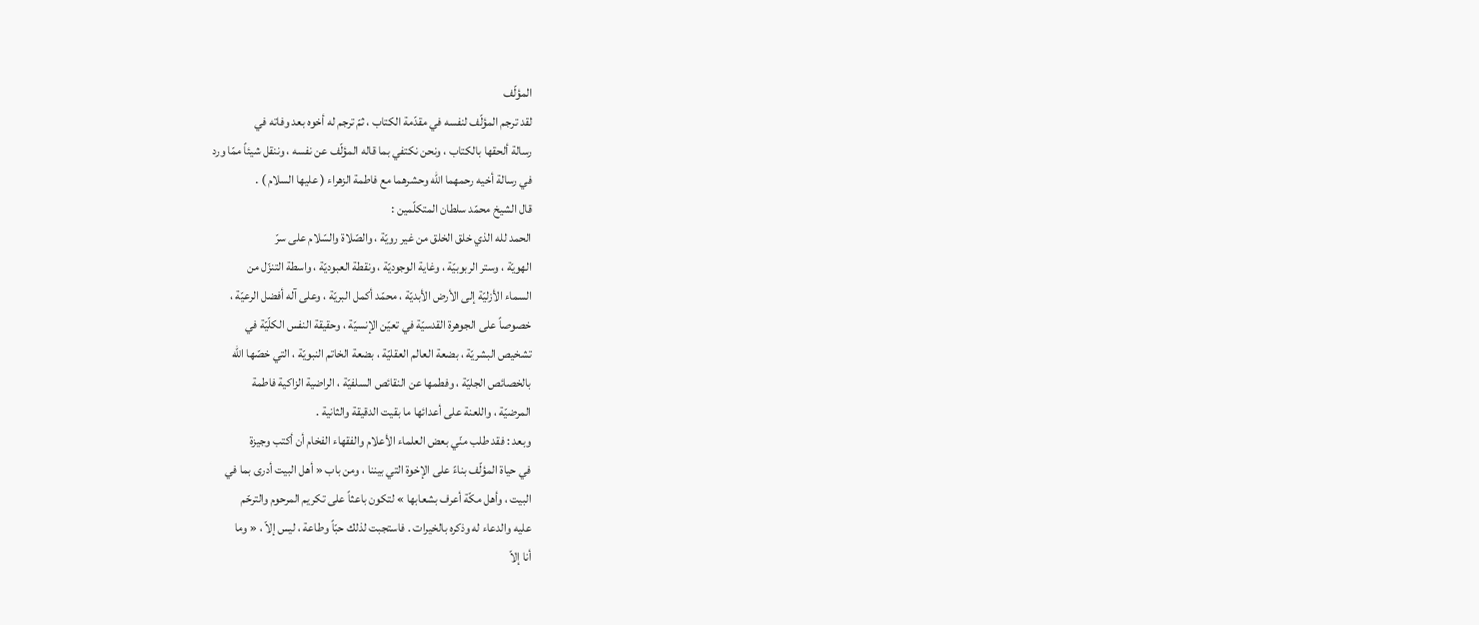المؤلّف
لقد ترجم المؤلّف لنفسه في مقدّمة الكتاب ، ثمّ ترجم له أخوه بعد وفاته في
رسالة ألحقها بالكتاب ، ونحن نكتفي بما قاله المؤلّف عن نفسه ، وننقل شيئاً ممّا ورد
في رسالة أخيه رحمهما الله وحشرهما مع فاطمة الزهراء ( عليها السلام ) .
قال الشيخ محمّد سلطان المتكلّمين :
الحمد لله الذي خلق الخلق من غير رويّة ، والصّلاة والسّلام على سرّ
الهويّة ، وستر الربوبيّة ، وغاية الوجوديّة ، ونقطة العبوديّة ، واسطة التنزّل من
السماء الأزليّة إلى الأرض الأبديّة ، محمّد أكمل البريّة ، وعلى آله أفضل الرعيّة ،
خصوصاً على الجوهرة القدسيّة في تعيّن الإنسيّة ، وحقيقة النفس الكلّيّة في
تشخيص البشريّة ، بضعة العالم العقليّة ، بضعة الخاتم النبويّة ، التي خصّها الله
بالخصائص الجليّة ، وفطمها عن النقائص السلفيّة ، الراضية الزاكية فاطمة
المرضيّة ، واللعنة على أعدائها ما بقيت الدقيقة والثانية .
وبعد : فقد طلب منّي بعض العلماء الأعلام والفقهاء الفخام أن أكتب وجيزة
في حياة المؤلّف بناءً على الإخوة التي بيننا ، ومن باب « أهل البيت أدرى بما في
البيت ، وأهل مكّة أعرف بشعابها » لتكون باعثاً على تكريم المرحوم والترحّم
عليه والدعاء له وذكره بالخيرات . فاستجبت لذلك حبّاً وطاعة ، ليس إلاّ ، « وما
أنا إلاّ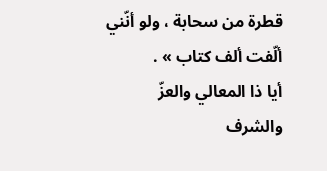قطرة من سحابة ، ولو أنّني ألّفت ألف كتاب » .
أيا ذا المعالي والعزّ والشرف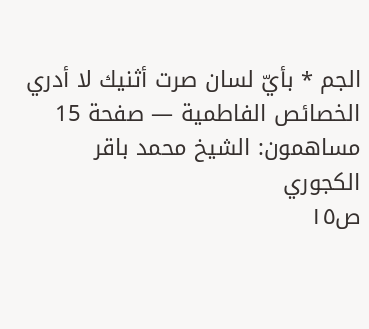الجم * بأيّ لسان صرت أثنيك لا أدري
الخصائص الفاطمية — صفحة 15
مساهمون: الشيخ محمد باقر الكجوري
ص١٥